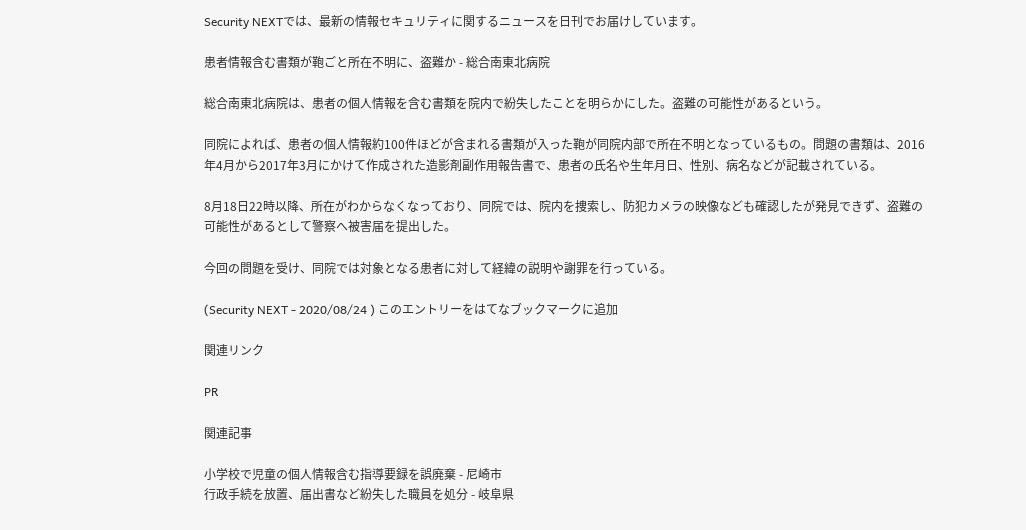Security NEXTでは、最新の情報セキュリティに関するニュースを日刊でお届けしています。

患者情報含む書類が鞄ごと所在不明に、盗難か - 総合南東北病院

総合南東北病院は、患者の個人情報を含む書類を院内で紛失したことを明らかにした。盗難の可能性があるという。

同院によれば、患者の個人情報約100件ほどが含まれる書類が入った鞄が同院内部で所在不明となっているもの。問題の書類は、2016年4月から2017年3月にかけて作成された造影剤副作用報告書で、患者の氏名や生年月日、性別、病名などが記載されている。

8月18日22時以降、所在がわからなくなっており、同院では、院内を捜索し、防犯カメラの映像なども確認したが発見できず、盗難の可能性があるとして警察へ被害届を提出した。

今回の問題を受け、同院では対象となる患者に対して経緯の説明や謝罪を行っている。

(Security NEXT - 2020/08/24 ) このエントリーをはてなブックマークに追加

関連リンク

PR

関連記事

小学校で児童の個人情報含む指導要録を誤廃棄 - 尼崎市
行政手続を放置、届出書など紛失した職員を処分 - 岐阜県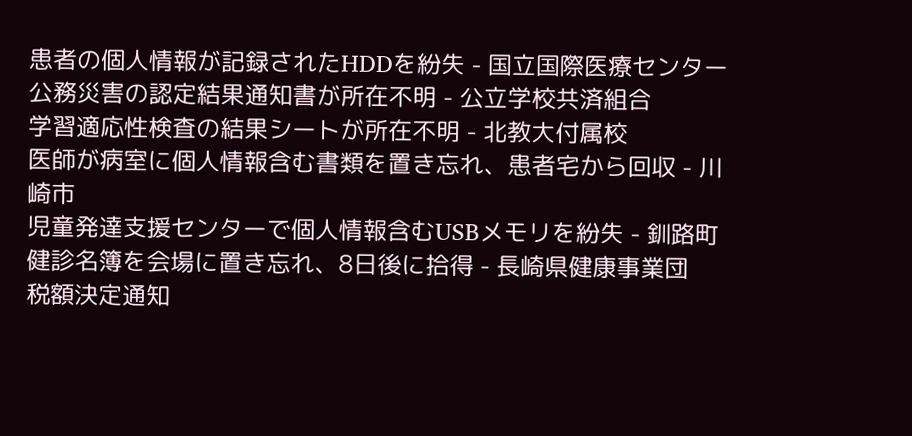患者の個人情報が記録されたHDDを紛失 - 国立国際医療センター
公務災害の認定結果通知書が所在不明 - 公立学校共済組合
学習適応性検査の結果シートが所在不明 - 北教大付属校
医師が病室に個人情報含む書類を置き忘れ、患者宅から回収 - 川崎市
児童発達支援センターで個人情報含むUSBメモリを紛失 - 釧路町
健診名簿を会場に置き忘れ、8日後に拾得 - 長崎県健康事業団
税額決定通知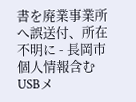書を廃業事業所へ誤送付、所在不明に - 長岡市
個人情報含むUSBメ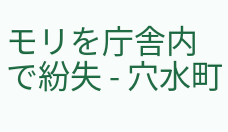モリを庁舎内で紛失 - 穴水町